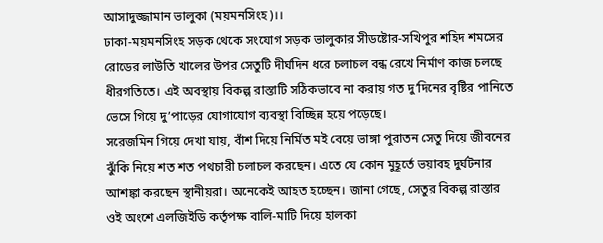আসাদুজ্জামান ভালুকা (ময়মনসিংহ)।।
ঢাকা-ময়মনসিংহ সড়ক থেকে সংযোগ সড়ক ভালুকার সীডষ্টোর-সখিপুর শহিদ শমসের রোডের লাউতি খালের উপর সেতুটি দীর্ঘদিন ধরে চলাচল বন্ধ রেখে নির্মাণ কাজ চলছে ধীরগতিতে। এই অবস্থায় বিকল্প রাস্তাটি সঠিকভাবে না করায় গত দু’দিনের বৃষ্টির পানিতে ভেসে গিয়ে দু’পাড়ের যোগাযোগ ব্যবস্থা বিচ্ছিন্ন হয়ে পড়েছে।
সরেজমিন গিয়ে দেখা যায়, বাঁশ দিয়ে নির্মিত মই বেয়ে ভাঙ্গা পুরাতন সেতু দিয়ে জীবনের ঝুঁকি নিয়ে শত শত পথচারী চলাচল করছেন। এতে যে কোন মুহূর্তে ভয়াবহ দুর্ঘটনার আশঙ্কা করছেন স্থানীয়রা। অনেকেই আহত হচ্ছেন। জানা গেছে, সেতুর বিকল্প রাস্তার ওই অংশে এলজিইডি কর্তৃপক্ষ বালি-মাটি দিয়ে হালকা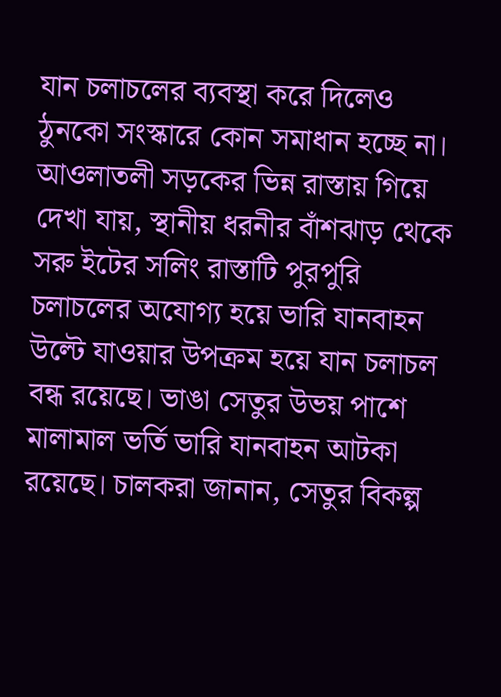যান চলাচলের ব্যবস্থা করে দিলেও ঠুনকো সংস্কারে কোন সমাধান হচ্ছে না। আওলাতলী সড়কের ভিন্ন রাস্তায় গিয়ে দেখা যায়, স্থানীয় ধরনীর বাঁশঝাড় থেকে সরু ইটের সলিং রাস্তাটি পুরপুরি চলাচলের অযোগ্য হয়ে ভারি যানবাহন উল্টে যাওয়ার উপক্রম হয়ে যান চলাচল বন্ধ রয়েছে। ভাঙা সেতুর উভয় পাশে মালামাল ভর্তি ভারি যানবাহন আটকা রয়েছে। চালকরা জানান, সেতুর বিকল্প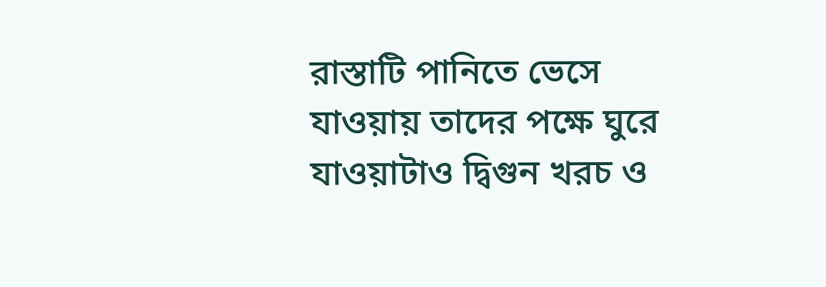রাস্তাটি পানিতে ভেসে যাওয়ায় তাদের পক্ষে ঘুরে যাওয়াটাও দ্বিগুন খরচ ও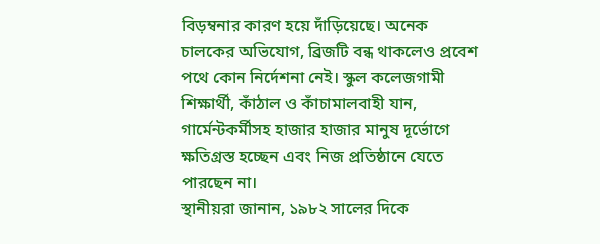বিড়ম্বনার কারণ হয়ে দাঁড়িয়েছে। অনেক চালকের অভিযোগ, ব্রিজটি বন্ধ থাকলেও প্রবেশ পথে কোন নির্দেশনা নেই। স্কুল কলেজগামী শিক্ষার্থী, কাঁঠাল ও কাঁচামালবাহী যান, গার্মেন্টকর্মীসহ হাজার হাজার মানুষ দূর্ভোগে ক্ষতিগ্রস্ত হচ্ছেন এবং নিজ প্রতিষ্ঠানে যেতে পারছেন না।
স্থানীয়রা জানান, ১৯৮২ সালের দিকে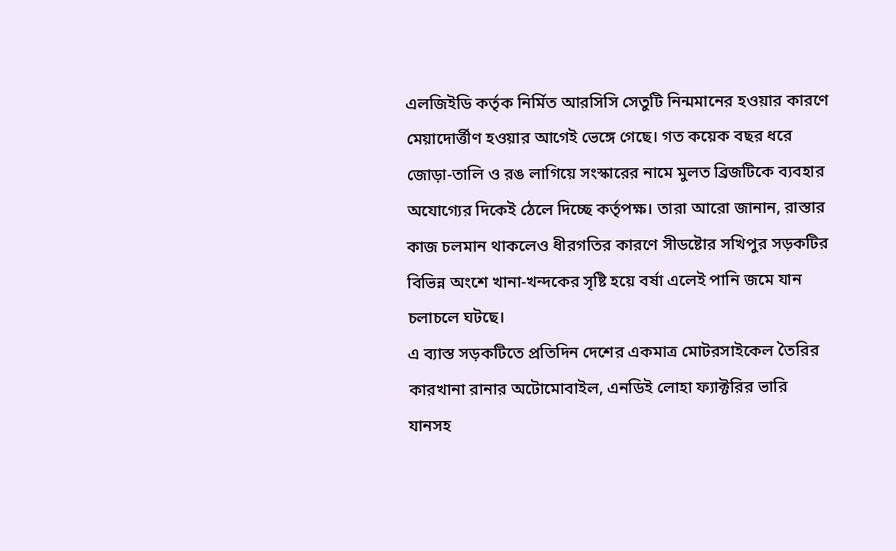এলজিইডি কর্তৃক নির্মিত আরসিসি সেতুটি নিন্মমানের হওয়ার কারণে মেয়াদোর্ত্তীণ হওয়ার আগেই ভেঙ্গে গেছে। গত কয়েক বছর ধরে জোড়া-তালি ও রঙ লাগিয়ে সংস্কারের নামে মুলত ব্রিজটিকে ব্যবহার অযোগ্যের দিকেই ঠেলে দিচ্ছে কর্তৃপক্ষ। তারা আরো জানান, রাস্তার কাজ চলমান থাকলেও ধীরগতির কারণে সীডষ্টোর সখিপুর সড়কটির বিভিন্ন অংশে খানা-খন্দকের সৃষ্টি হয়ে বর্ষা এলেই পানি জমে যান চলাচলে ঘটছে।
এ ব্যাস্ত সড়কটিতে প্রতিদিন দেশের একমাত্র মোটরসাইকেল তৈরির কারখানা রানার অটোমোবাইল, এনডিই লোহা ফ্যাক্টরির ভারি যানসহ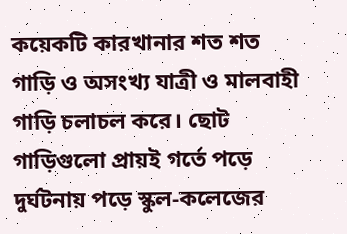কয়েকটি কারখানার শত শত গাড়ি ও অসংখ্য যাত্রী ও মালবাহী গাড়ি চলাচল করে। ছোট গাড়িগুলো প্রায়ই গর্তে পড়ে দুর্ঘটনায় পড়ে স্কুল-কলেজের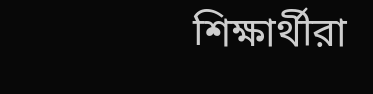শিক্ষার্থীরা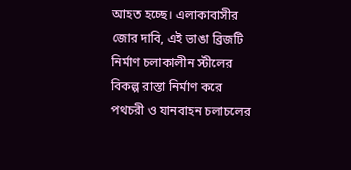আহত হচ্ছে। এলাকাবাসীর জোর দাবি, এই ভাঙা ব্রিজটি নির্মাণ চলাকালীন স্টীলের বিকল্প রাস্তা নির্মাণ করে পথচরী ও যানবাহন চলাচলের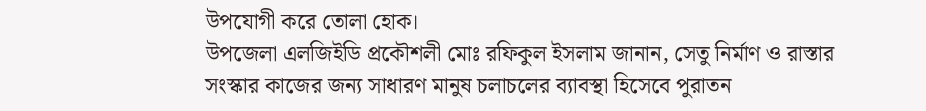উপযোগী করে তোলা হোক।
উপজেলা এলজিইডি প্রকৌশলী মোঃ রফিকুল ইসলাম জানান, সেতু নির্মাণ ও রাস্তার সংস্কার কাজের জন্য সাধারণ মানুষ চলাচলের ব্যাবস্থা হিসেবে পুরাতন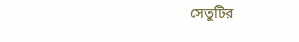সেতুটির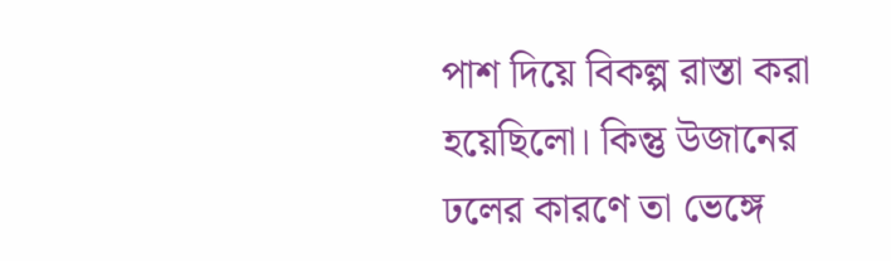পাশ দিয়ে বিকল্প রাস্তা করা হয়েছিলো। কিন্তু উজানের ঢলের কারণে তা ভেঙ্গে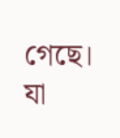গেছে। যা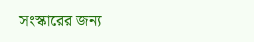সংস্কারের জন্য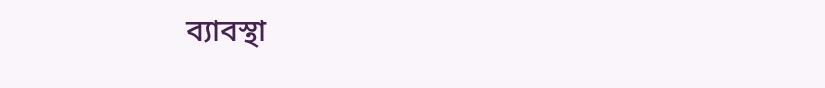ব্যাবস্থা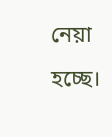নেয়া হচ্ছে।